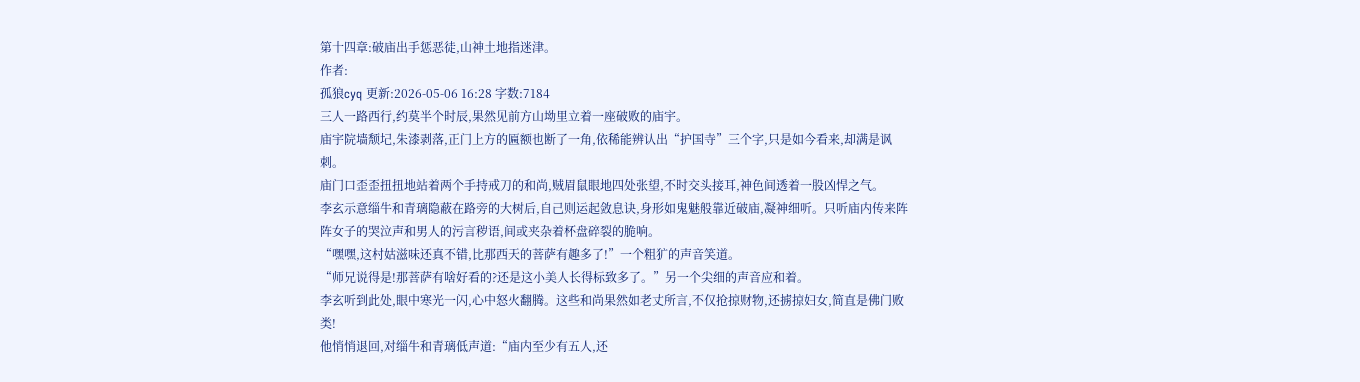第十四章:破庙出手惩恶徒,山神土地指迷津。
作者:
孤狼cyq 更新:2026-05-06 16:28 字数:7184
三人一路西行,约莫半个时辰,果然见前方山坳里立着一座破败的庙宇。
庙宇院墙颓圮,朱漆剥落,正门上方的匾额也断了一角,依稀能辨认出“护国寺”三个字,只是如今看来,却满是讽刺。
庙门口歪歪扭扭地站着两个手持戒刀的和尚,贼眉鼠眼地四处张望,不时交头接耳,神色间透着一股凶悍之气。
李玄示意缁牛和青璃隐蔽在路旁的大树后,自己则运起敛息诀,身形如鬼魅般靠近破庙,凝神细听。只听庙内传来阵阵女子的哭泣声和男人的污言秽语,间或夹杂着杯盘碎裂的脆响。
“嘿嘿,这村姑滋味还真不错,比那西天的菩萨有趣多了!”一个粗犷的声音笑道。
“师兄说得是!那菩萨有啥好看的?还是这小美人长得标致多了。”另一个尖细的声音应和着。
李玄听到此处,眼中寒光一闪,心中怒火翻腾。这些和尚果然如老丈所言,不仅抢掠财物,还掳掠妇女,简直是佛门败类!
他悄悄退回,对缁牛和青璃低声道:“庙内至少有五人,还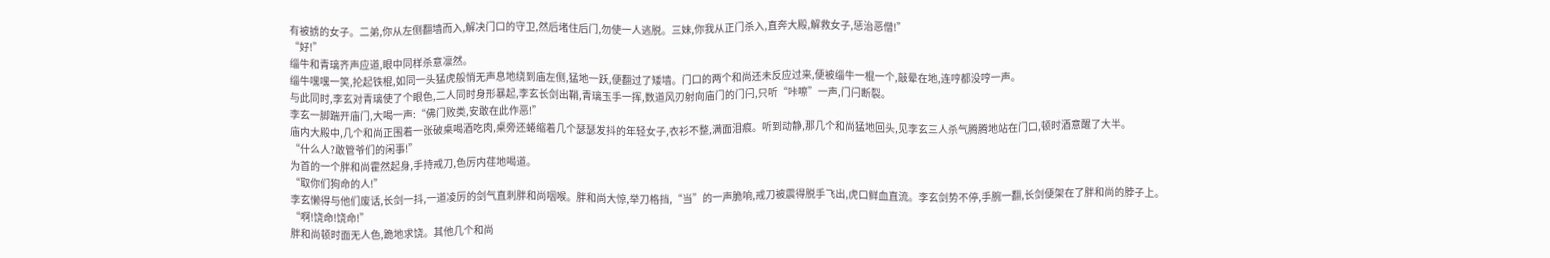有被掳的女子。二弟,你从左侧翻墙而入,解决门口的守卫,然后堵住后门,勿使一人逃脱。三妹,你我从正门杀入,直奔大殿,解救女子,惩治恶僧!”
“好!”
缁牛和青璃齐声应道,眼中同样杀意凛然。
缁牛嘿嘿一笑,抡起铁棍,如同一头猛虎般悄无声息地绕到庙左侧,猛地一跃,便翻过了矮墙。门口的两个和尚还未反应过来,便被缁牛一棍一个,敲晕在地,连哼都没哼一声。
与此同时,李玄对青璃使了个眼色,二人同时身形暴起,李玄长剑出鞘,青璃玉手一挥,数道风刃射向庙门的门闩,只听“咔嚓”一声,门闩断裂。
李玄一脚踹开庙门,大喝一声:“佛门败类,安敢在此作恶!”
庙内大殿中,几个和尚正围着一张破桌喝酒吃肉,桌旁还蜷缩着几个瑟瑟发抖的年轻女子,衣衫不整,满面泪痕。听到动静,那几个和尚猛地回头,见李玄三人杀气腾腾地站在门口,顿时酒意醒了大半。
“什么人?敢管爷们的闲事!”
为首的一个胖和尚霍然起身,手持戒刀,色厉内荏地喝道。
“取你们狗命的人!”
李玄懒得与他们废话,长剑一抖,一道凌厉的剑气直刺胖和尚咽喉。胖和尚大惊,举刀格挡,“当”的一声脆响,戒刀被震得脱手飞出,虎口鲜血直流。李玄剑势不停,手腕一翻,长剑便架在了胖和尚的脖子上。
“啊!饶命!饶命!”
胖和尚顿时面无人色,跪地求饶。其他几个和尚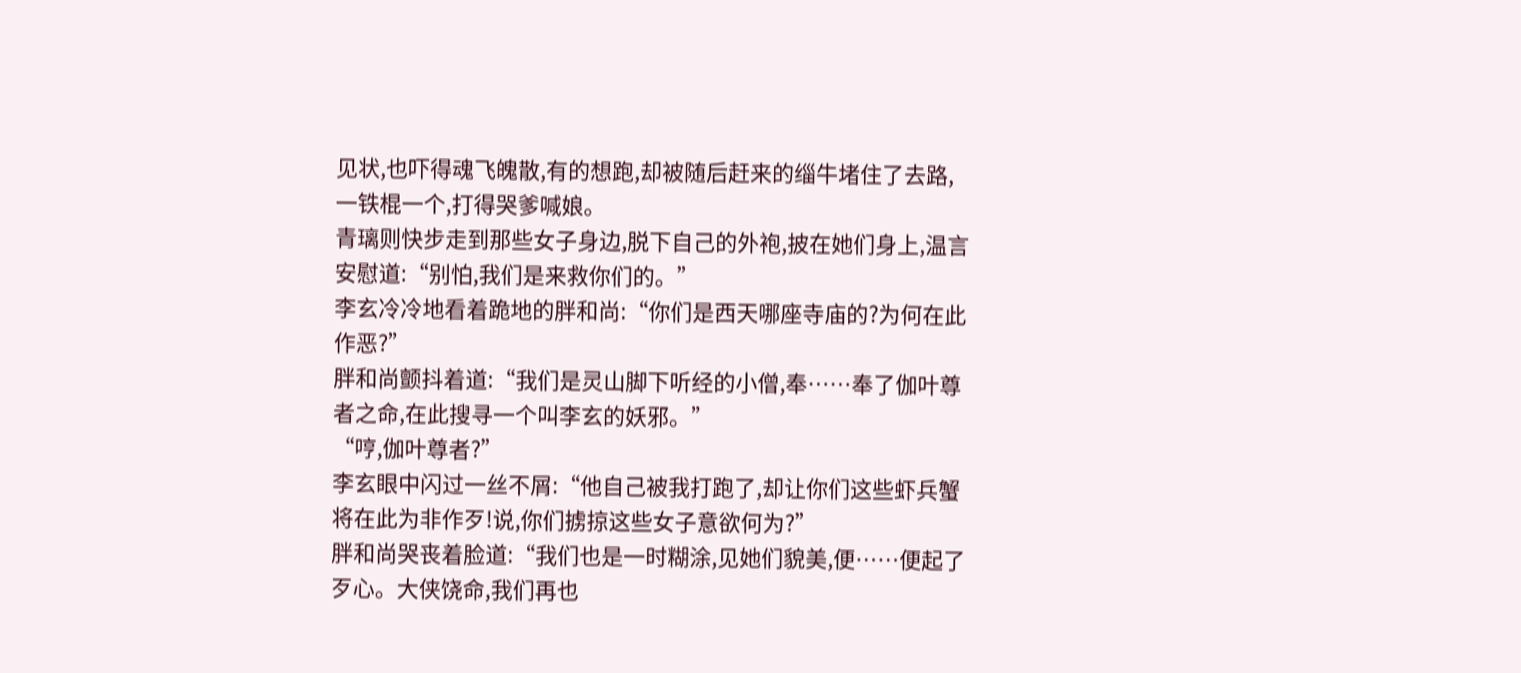见状,也吓得魂飞魄散,有的想跑,却被随后赶来的缁牛堵住了去路,一铁棍一个,打得哭爹喊娘。
青璃则快步走到那些女子身边,脱下自己的外袍,披在她们身上,温言安慰道:“别怕,我们是来救你们的。”
李玄冷冷地看着跪地的胖和尚:“你们是西天哪座寺庙的?为何在此作恶?”
胖和尚颤抖着道:“我们是灵山脚下听经的小僧,奉……奉了伽叶尊者之命,在此搜寻一个叫李玄的妖邪。”
“哼,伽叶尊者?”
李玄眼中闪过一丝不屑:“他自己被我打跑了,却让你们这些虾兵蟹将在此为非作歹!说,你们掳掠这些女子意欲何为?”
胖和尚哭丧着脸道:“我们也是一时糊涂,见她们貌美,便……便起了歹心。大侠饶命,我们再也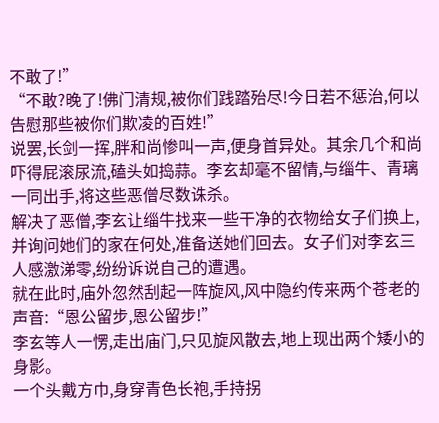不敢了!”
“不敢?晚了!佛门清规,被你们践踏殆尽!今日若不惩治,何以告慰那些被你们欺凌的百姓!”
说罢,长剑一挥,胖和尚惨叫一声,便身首异处。其余几个和尚吓得屁滚尿流,磕头如捣蒜。李玄却毫不留情,与缁牛、青璃一同出手,将这些恶僧尽数诛杀。
解决了恶僧,李玄让缁牛找来一些干净的衣物给女子们换上,并询问她们的家在何处,准备送她们回去。女子们对李玄三人感激涕零,纷纷诉说自己的遭遇。
就在此时,庙外忽然刮起一阵旋风,风中隐约传来两个苍老的声音:“恩公留步,恩公留步!”
李玄等人一愣,走出庙门,只见旋风散去,地上现出两个矮小的身影。
一个头戴方巾,身穿青色长袍,手持拐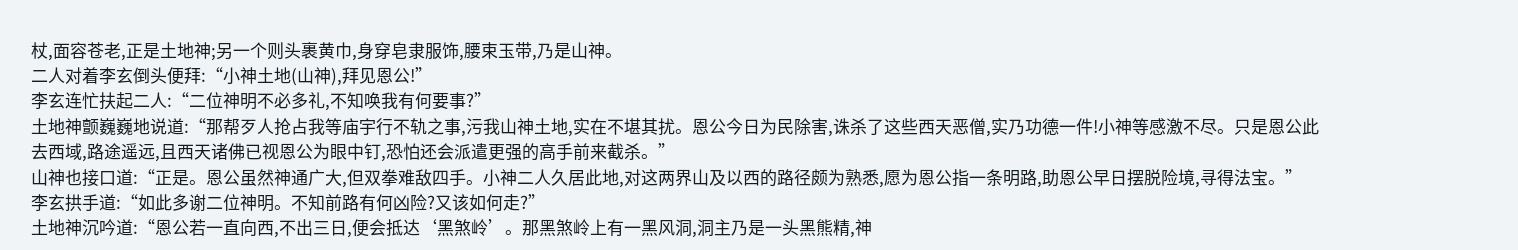杖,面容苍老,正是土地神;另一个则头裹黄巾,身穿皂隶服饰,腰束玉带,乃是山神。
二人对着李玄倒头便拜:“小神土地(山神),拜见恩公!”
李玄连忙扶起二人:“二位神明不必多礼,不知唤我有何要事?”
土地神颤巍巍地说道:“那帮歹人抢占我等庙宇行不轨之事,污我山神土地,实在不堪其扰。恩公今日为民除害,诛杀了这些西天恶僧,实乃功德一件!小神等感激不尽。只是恩公此去西域,路途遥远,且西天诸佛已视恩公为眼中钉,恐怕还会派遣更强的高手前来截杀。”
山神也接口道:“正是。恩公虽然神通广大,但双拳难敌四手。小神二人久居此地,对这两界山及以西的路径颇为熟悉,愿为恩公指一条明路,助恩公早日摆脱险境,寻得法宝。”
李玄拱手道:“如此多谢二位神明。不知前路有何凶险?又该如何走?”
土地神沉吟道:“恩公若一直向西,不出三日,便会抵达‘黑煞岭’。那黑煞岭上有一黑风洞,洞主乃是一头黑熊精,神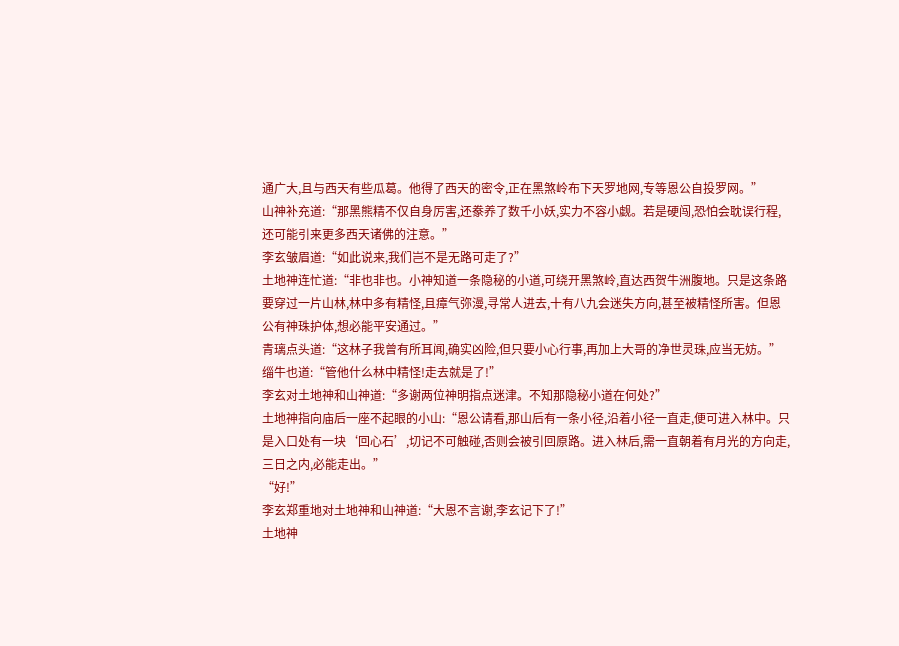通广大,且与西天有些瓜葛。他得了西天的密令,正在黑煞岭布下天罗地网,专等恩公自投罗网。”
山神补充道:“那黑熊精不仅自身厉害,还豢养了数千小妖,实力不容小觑。若是硬闯,恐怕会耽误行程,还可能引来更多西天诸佛的注意。”
李玄皱眉道:“如此说来,我们岂不是无路可走了?”
土地神连忙道:“非也非也。小神知道一条隐秘的小道,可绕开黑煞岭,直达西贺牛洲腹地。只是这条路要穿过一片山林,林中多有精怪,且瘴气弥漫,寻常人进去,十有八九会迷失方向,甚至被精怪所害。但恩公有神珠护体,想必能平安通过。”
青璃点头道:“这林子我曾有所耳闻,确实凶险,但只要小心行事,再加上大哥的净世灵珠,应当无妨。”
缁牛也道:“管他什么林中精怪!走去就是了!”
李玄对土地神和山神道:“多谢两位神明指点迷津。不知那隐秘小道在何处?”
土地神指向庙后一座不起眼的小山:“恩公请看,那山后有一条小径,沿着小径一直走,便可进入林中。只是入口处有一块‘回心石’,切记不可触碰,否则会被引回原路。进入林后,需一直朝着有月光的方向走,三日之内,必能走出。”
“好!”
李玄郑重地对土地神和山神道:“大恩不言谢,李玄记下了!”
土地神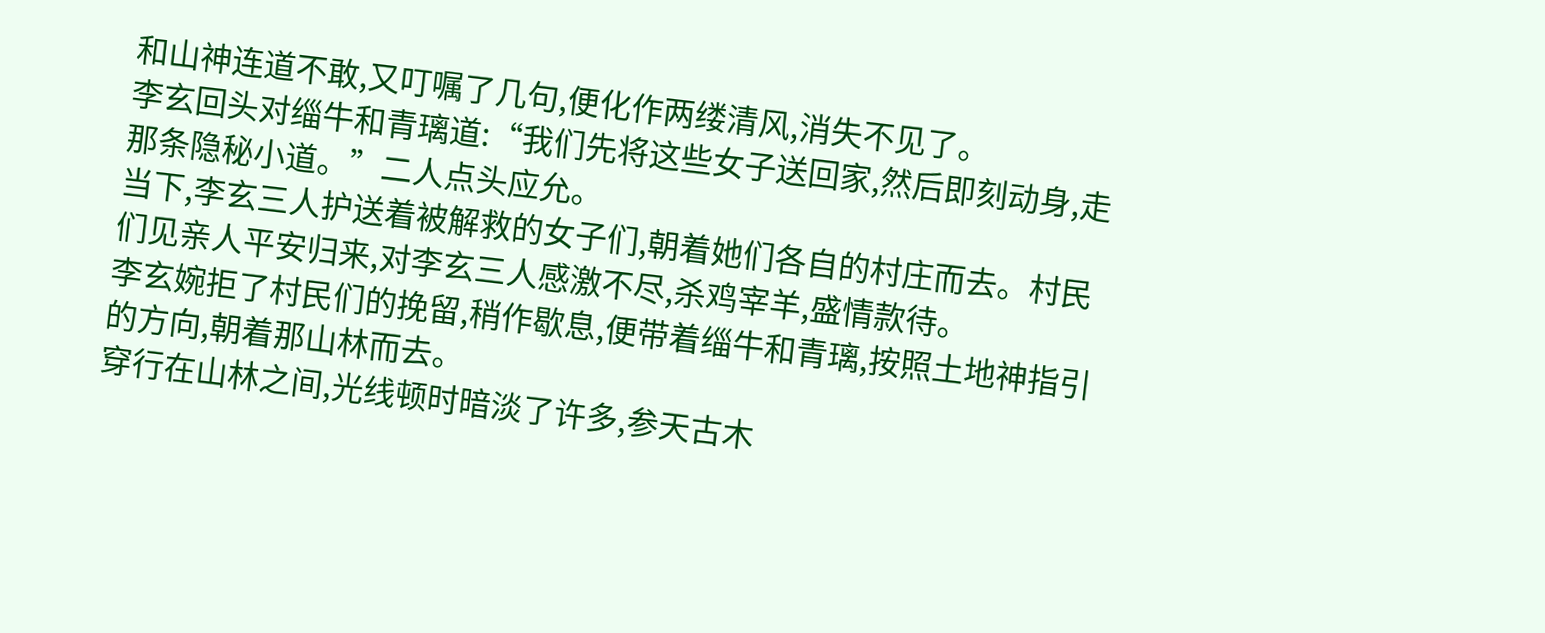和山神连道不敢,又叮嘱了几句,便化作两缕清风,消失不见了。
李玄回头对缁牛和青璃道:“我们先将这些女子送回家,然后即刻动身,走那条隐秘小道。”二人点头应允。
当下,李玄三人护送着被解救的女子们,朝着她们各自的村庄而去。村民们见亲人平安归来,对李玄三人感激不尽,杀鸡宰羊,盛情款待。
李玄婉拒了村民们的挽留,稍作歇息,便带着缁牛和青璃,按照土地神指引的方向,朝着那山林而去。
穿行在山林之间,光线顿时暗淡了许多,参天古木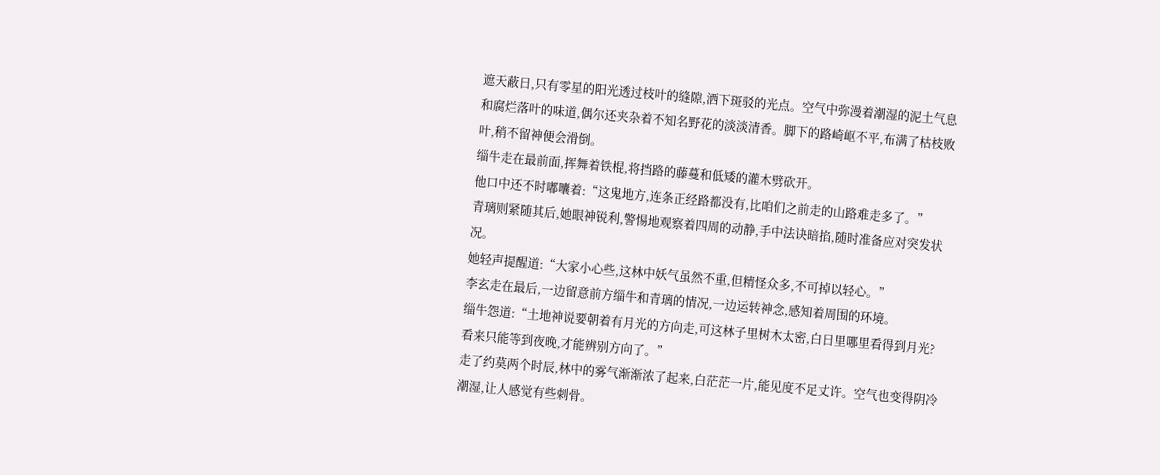遮天蔽日,只有零星的阳光透过枝叶的缝隙,洒下斑驳的光点。空气中弥漫着潮湿的泥土气息和腐烂落叶的味道,偶尔还夹杂着不知名野花的淡淡清香。脚下的路崎岖不平,布满了枯枝败叶,稍不留神便会滑倒。
缁牛走在最前面,挥舞着铁棍,将挡路的藤蔓和低矮的灌木劈砍开。
他口中还不时嘟囔着:“这鬼地方,连条正经路都没有,比咱们之前走的山路难走多了。”
青璃则紧随其后,她眼神锐利,警惕地观察着四周的动静,手中法诀暗掐,随时准备应对突发状况。
她轻声提醒道:“大家小心些,这林中妖气虽然不重,但精怪众多,不可掉以轻心。”
李玄走在最后,一边留意前方缁牛和青璃的情况,一边运转神念,感知着周围的环境。
缁牛怨道:“土地神说要朝着有月光的方向走,可这林子里树木太密,白日里哪里看得到月光?看来只能等到夜晚,才能辨别方向了。”
走了约莫两个时辰,林中的雾气渐渐浓了起来,白茫茫一片,能见度不足丈许。空气也变得阴冷潮湿,让人感觉有些刺骨。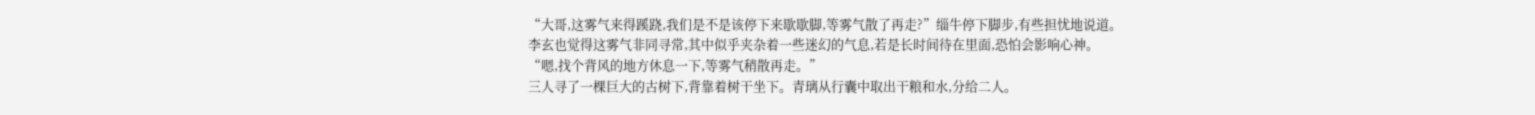“大哥,这雾气来得蹊跷,我们是不是该停下来歇歇脚,等雾气散了再走?”缁牛停下脚步,有些担忧地说道。
李玄也觉得这雾气非同寻常,其中似乎夹杂着一些迷幻的气息,若是长时间待在里面,恐怕会影响心神。
“嗯,找个背风的地方休息一下,等雾气稍散再走。”
三人寻了一棵巨大的古树下,背靠着树干坐下。青璃从行囊中取出干粮和水,分给二人。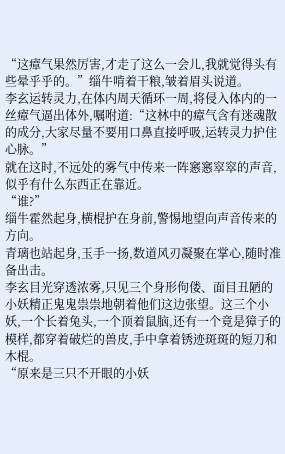“这瘴气果然厉害,才走了这么一会儿,我就觉得头有些晕乎乎的。”缁牛啃着干粮,皱着眉头说道。
李玄运转灵力,在体内周天循环一周,将侵入体内的一丝瘴气逼出体外,嘱咐道:“这林中的瘴气含有迷魂散的成分,大家尽量不要用口鼻直接呼吸,运转灵力护住心脉。”
就在这时,不远处的雾气中传来一阵窸窸窣窣的声音,似乎有什么东西正在靠近。
“谁?”
缁牛霍然起身,横棍护在身前,警惕地望向声音传来的方向。
青璃也站起身,玉手一扬,数道风刃凝聚在掌心,随时准备出击。
李玄目光穿透浓雾,只见三个身形佝偻、面目丑陋的小妖精正鬼鬼祟祟地朝着他们这边张望。这三个小妖,一个长着兔头,一个顶着鼠脑,还有一个竟是獐子的模样,都穿着破烂的兽皮,手中拿着锈迹斑斑的短刀和木棍。
“原来是三只不开眼的小妖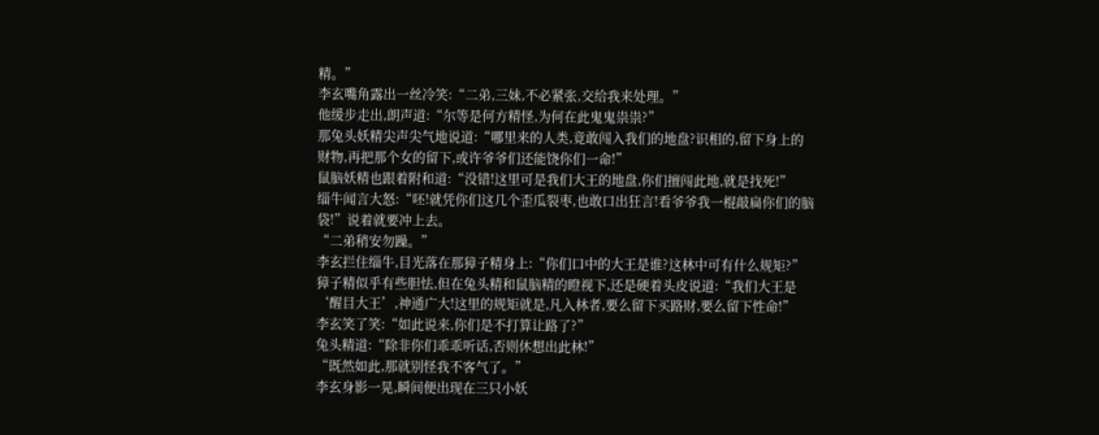精。”
李玄嘴角露出一丝冷笑:“二弟,三妹,不必紧张,交给我来处理。”
他缓步走出,朗声道:“尔等是何方精怪,为何在此鬼鬼祟祟?”
那兔头妖精尖声尖气地说道:“哪里来的人类,竟敢闯入我们的地盘?识相的,留下身上的财物,再把那个女的留下,或许爷爷们还能饶你们一命!”
鼠脑妖精也跟着附和道:“没错!这里可是我们大王的地盘,你们擅闯此地,就是找死!”
缁牛闻言大怒:“呸!就凭你们这几个歪瓜裂枣,也敢口出狂言!看爷爷我一棍敲扁你们的脑袋!”说着就要冲上去。
“二弟稍安勿躁。”
李玄拦住缁牛,目光落在那獐子精身上:“你们口中的大王是谁?这林中可有什么规矩?”
獐子精似乎有些胆怯,但在兔头精和鼠脑精的瞪视下,还是硬着头皮说道:“我们大王是‘醒目大王’,神通广大!这里的规矩就是,凡入林者,要么留下买路财,要么留下性命!”
李玄笑了笑:“如此说来,你们是不打算让路了?”
兔头精道:“除非你们乖乖听话,否则休想出此林!”
“既然如此,那就别怪我不客气了。”
李玄身影一晃,瞬间便出现在三只小妖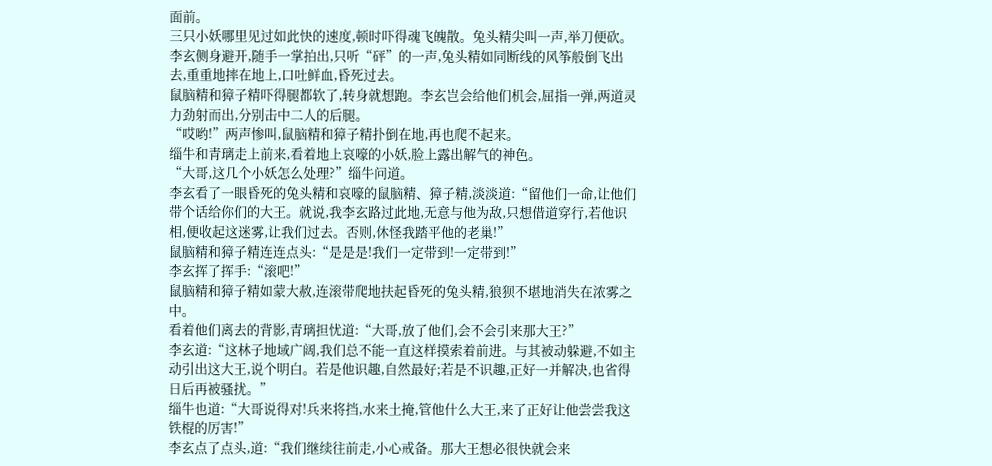面前。
三只小妖哪里见过如此快的速度,顿时吓得魂飞魄散。兔头精尖叫一声,举刀便砍。李玄侧身避开,随手一掌拍出,只听“砰”的一声,兔头精如同断线的风筝般倒飞出去,重重地摔在地上,口吐鲜血,昏死过去。
鼠脑精和獐子精吓得腿都软了,转身就想跑。李玄岂会给他们机会,屈指一弹,两道灵力劲射而出,分别击中二人的后腿。
“哎哟!”两声惨叫,鼠脑精和獐子精扑倒在地,再也爬不起来。
缁牛和青璃走上前来,看着地上哀嚎的小妖,脸上露出解气的神色。
“大哥,这几个小妖怎么处理?”缁牛问道。
李玄看了一眼昏死的兔头精和哀嚎的鼠脑精、獐子精,淡淡道:“留他们一命,让他们带个话给你们的大王。就说,我李玄路过此地,无意与他为敌,只想借道穿行,若他识相,便收起这迷雾,让我们过去。否则,休怪我踏平他的老巢!”
鼠脑精和獐子精连连点头:“是是是!我们一定带到!一定带到!”
李玄挥了挥手:“滚吧!”
鼠脑精和獐子精如蒙大赦,连滚带爬地扶起昏死的兔头精,狼狈不堪地消失在浓雾之中。
看着他们离去的背影,青璃担忧道:“大哥,放了他们,会不会引来那大王?”
李玄道:“这林子地域广阔,我们总不能一直这样摸索着前进。与其被动躲避,不如主动引出这大王,说个明白。若是他识趣,自然最好;若是不识趣,正好一并解决,也省得日后再被骚扰。”
缁牛也道:“大哥说得对!兵来将挡,水来土掩,管他什么大王,来了正好让他尝尝我这铁棍的厉害!”
李玄点了点头,道:“我们继续往前走,小心戒备。那大王想必很快就会来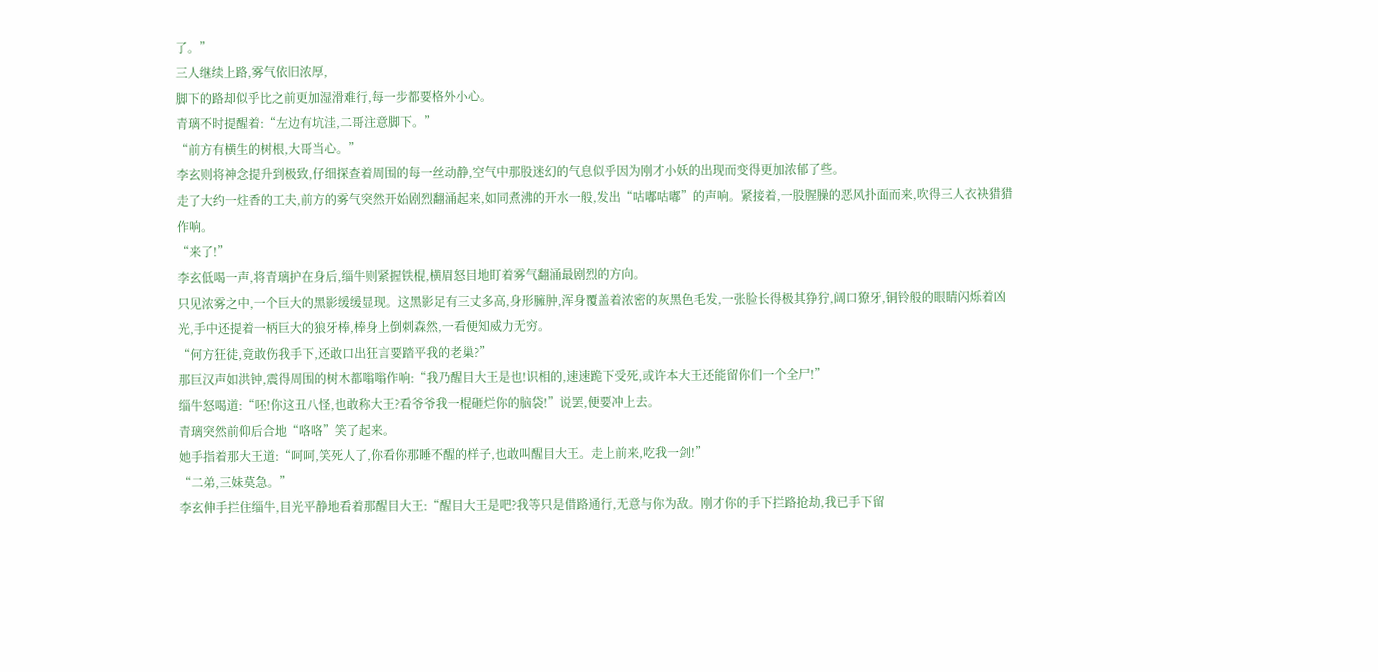了。”
三人继续上路,雾气依旧浓厚,
脚下的路却似乎比之前更加湿滑难行,每一步都要格外小心。
青璃不时提醒着:“左边有坑洼,二哥注意脚下。”
“前方有横生的树根,大哥当心。”
李玄则将神念提升到极致,仔细探查着周围的每一丝动静,空气中那股迷幻的气息似乎因为刚才小妖的出现而变得更加浓郁了些。
走了大约一炷香的工夫,前方的雾气突然开始剧烈翻涌起来,如同煮沸的开水一般,发出“咕嘟咕嘟”的声响。紧接着,一股腥臊的恶风扑面而来,吹得三人衣袂猎猎作响。
“来了!”
李玄低喝一声,将青璃护在身后,缁牛则紧握铁棍,横眉怒目地盯着雾气翻涌最剧烈的方向。
只见浓雾之中,一个巨大的黑影缓缓显现。这黑影足有三丈多高,身形臃肿,浑身覆盖着浓密的灰黑色毛发,一张脸长得极其狰狞,阔口獠牙,铜铃般的眼睛闪烁着凶光,手中还提着一柄巨大的狼牙棒,棒身上倒刺森然,一看便知威力无穷。
“何方狂徒,竟敢伤我手下,还敢口出狂言要踏平我的老巢?”
那巨汉声如洪钟,震得周围的树木都嗡嗡作响:“我乃醒目大王是也!识相的,速速跪下受死,或许本大王还能留你们一个全尸!”
缁牛怒喝道:“呸!你这丑八怪,也敢称大王?看爷爷我一棍砸烂你的脑袋!”说罢,便要冲上去。
青璃突然前仰后合地“咯咯”笑了起来。
她手指着那大王道:“呵呵,笑死人了,你看你那睡不醒的样子,也敢叫醒目大王。走上前来,吃我一剑!”
“二弟,三妹莫急。”
李玄伸手拦住缁牛,目光平静地看着那醒目大王:“醒目大王是吧?我等只是借路通行,无意与你为敌。刚才你的手下拦路抢劫,我已手下留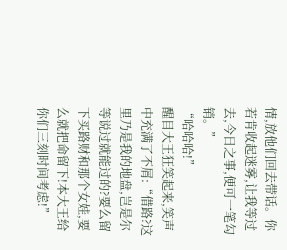情,放他们回去带话。你若肯收起迷雾,让我等过去,今日之事,便可一笔勾销。”
“哈哈哈!”
醒目大王狂笑起来,笑声中充满了不屑:“借路?这里乃是我的地盘,岂是尔等说过就能过的?要么留下买路财和那个女娃,要么就把命留下!本大王给你们三刻时间考虑!”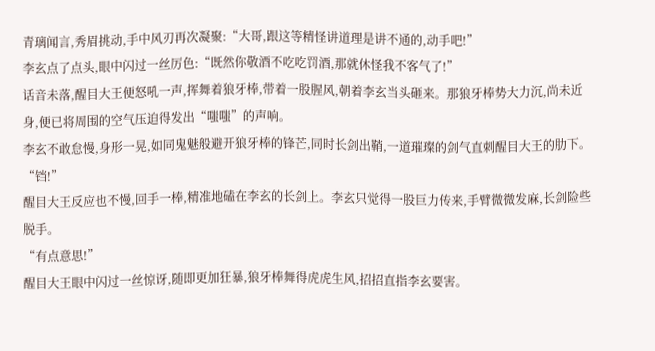青璃闻言,秀眉挑动,手中风刃再次凝聚:“大哥,跟这等精怪讲道理是讲不通的,动手吧!”
李玄点了点头,眼中闪过一丝厉色:“既然你敬酒不吃吃罚酒,那就休怪我不客气了!”
话音未落,醒目大王便怒吼一声,挥舞着狼牙棒,带着一股腥风,朝着李玄当头砸来。那狼牙棒势大力沉,尚未近身,便已将周围的空气压迫得发出“嗤嗤”的声响。
李玄不敢怠慢,身形一晃,如同鬼魅般避开狼牙棒的锋芒,同时长剑出鞘,一道璀璨的剑气直刺醒目大王的肋下。
“铛!”
醒目大王反应也不慢,回手一棒,精准地磕在李玄的长剑上。李玄只觉得一股巨力传来,手臂微微发麻,长剑险些脱手。
“有点意思!”
醒目大王眼中闪过一丝惊讶,随即更加狂暴,狼牙棒舞得虎虎生风,招招直指李玄要害。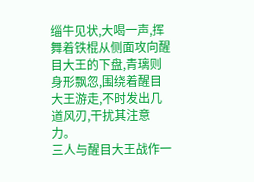缁牛见状,大喝一声,挥舞着铁棍从侧面攻向醒目大王的下盘,青璃则身形飘忽,围绕着醒目大王游走,不时发出几道风刃,干扰其注意力。
三人与醒目大王战作一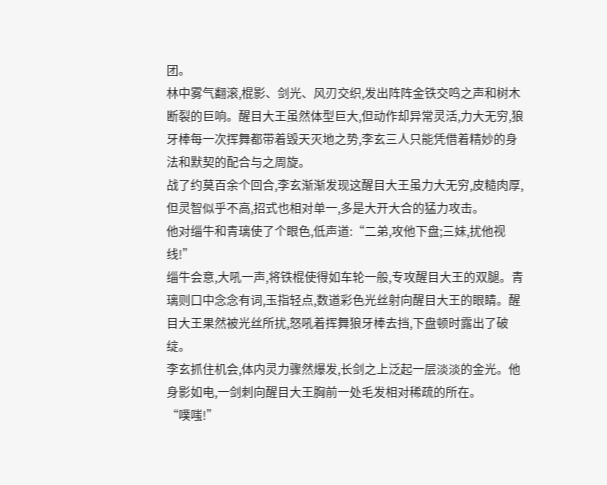团。
林中雾气翻滚,棍影、剑光、风刃交织,发出阵阵金铁交鸣之声和树木断裂的巨响。醒目大王虽然体型巨大,但动作却异常灵活,力大无穷,狼牙棒每一次挥舞都带着毁天灭地之势,李玄三人只能凭借着精妙的身法和默契的配合与之周旋。
战了约莫百余个回合,李玄渐渐发现这醒目大王虽力大无穷,皮糙肉厚,但灵智似乎不高,招式也相对单一,多是大开大合的猛力攻击。
他对缁牛和青璃使了个眼色,低声道:“二弟,攻他下盘;三妹,扰他视线!”
缁牛会意,大吼一声,将铁棍使得如车轮一般,专攻醒目大王的双腿。青璃则口中念念有词,玉指轻点,数道彩色光丝射向醒目大王的眼睛。醒目大王果然被光丝所扰,怒吼着挥舞狼牙棒去挡,下盘顿时露出了破绽。
李玄抓住机会,体内灵力骤然爆发,长剑之上泛起一层淡淡的金光。他身影如电,一剑刺向醒目大王胸前一处毛发相对稀疏的所在。
“噗嗤!”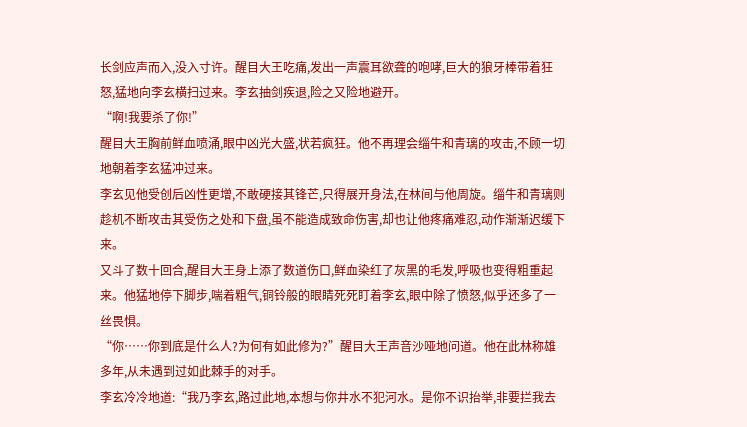长剑应声而入,没入寸许。醒目大王吃痛,发出一声震耳欲聋的咆哮,巨大的狼牙棒带着狂怒,猛地向李玄横扫过来。李玄抽剑疾退,险之又险地避开。
“啊!我要杀了你!”
醒目大王胸前鲜血喷涌,眼中凶光大盛,状若疯狂。他不再理会缁牛和青璃的攻击,不顾一切地朝着李玄猛冲过来。
李玄见他受创后凶性更增,不敢硬接其锋芒,只得展开身法,在林间与他周旋。缁牛和青璃则趁机不断攻击其受伤之处和下盘,虽不能造成致命伤害,却也让他疼痛难忍,动作渐渐迟缓下来。
又斗了数十回合,醒目大王身上添了数道伤口,鲜血染红了灰黑的毛发,呼吸也变得粗重起来。他猛地停下脚步,喘着粗气,铜铃般的眼睛死死盯着李玄,眼中除了愤怒,似乎还多了一丝畏惧。
“你……你到底是什么人?为何有如此修为?”醒目大王声音沙哑地问道。他在此林称雄多年,从未遇到过如此棘手的对手。
李玄冷冷地道:“我乃李玄,路过此地,本想与你井水不犯河水。是你不识抬举,非要拦我去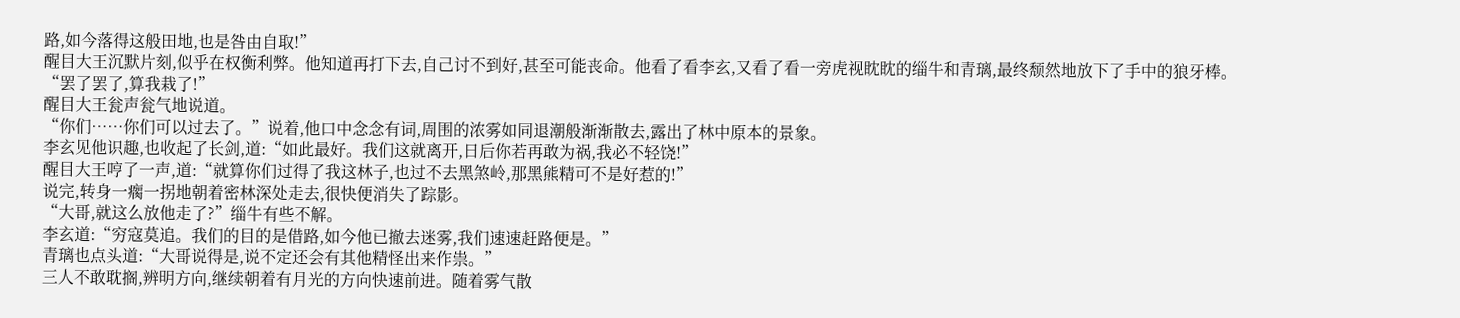路,如今落得这般田地,也是咎由自取!”
醒目大王沉默片刻,似乎在权衡利弊。他知道再打下去,自己讨不到好,甚至可能丧命。他看了看李玄,又看了看一旁虎视眈眈的缁牛和青璃,最终颓然地放下了手中的狼牙棒。
“罢了罢了,算我栽了!”
醒目大王瓮声瓮气地说道。
“你们……你们可以过去了。”说着,他口中念念有词,周围的浓雾如同退潮般渐渐散去,露出了林中原本的景象。
李玄见他识趣,也收起了长剑,道:“如此最好。我们这就离开,日后你若再敢为祸,我必不轻饶!”
醒目大王哼了一声,道:“就算你们过得了我这林子,也过不去黑煞岭,那黑熊精可不是好惹的!”
说完,转身一瘸一拐地朝着密林深处走去,很快便消失了踪影。
“大哥,就这么放他走了?”缁牛有些不解。
李玄道:“穷寇莫追。我们的目的是借路,如今他已撤去迷雾,我们速速赶路便是。”
青璃也点头道:“大哥说得是,说不定还会有其他精怪出来作祟。”
三人不敢耽搁,辨明方向,继续朝着有月光的方向快速前进。随着雾气散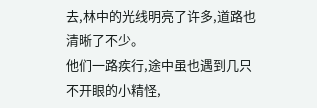去,林中的光线明亮了许多,道路也清晰了不少。
他们一路疾行,途中虽也遇到几只不开眼的小精怪,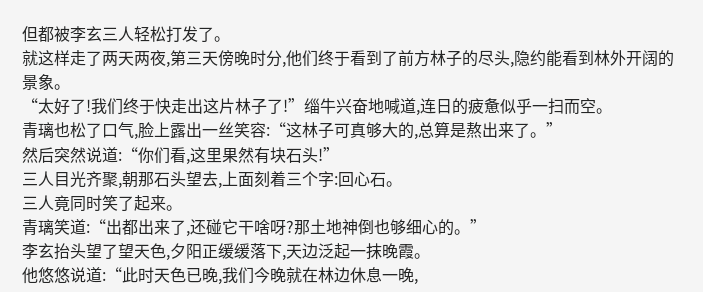但都被李玄三人轻松打发了。
就这样走了两天两夜,第三天傍晚时分,他们终于看到了前方林子的尽头,隐约能看到林外开阔的景象。
“太好了!我们终于快走出这片林子了!”缁牛兴奋地喊道,连日的疲惫似乎一扫而空。
青璃也松了口气,脸上露出一丝笑容:“这林子可真够大的,总算是熬出来了。”
然后突然说道:“你们看,这里果然有块石头!”
三人目光齐聚,朝那石头望去,上面刻着三个字:回心石。
三人竟同时笑了起来。
青璃笑道:“出都出来了,还碰它干啥呀?那土地神倒也够细心的。”
李玄抬头望了望天色,夕阳正缓缓落下,天边泛起一抹晚霞。
他悠悠说道:“此时天色已晚,我们今晚就在林边休息一晚,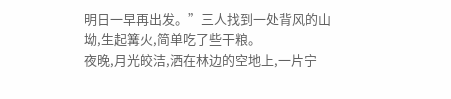明日一早再出发。”三人找到一处背风的山坳,生起篝火,简单吃了些干粮。
夜晚,月光皎洁,洒在林边的空地上,一片宁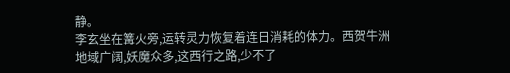静。
李玄坐在篝火旁,运转灵力恢复着连日消耗的体力。西贺牛洲地域广阔,妖魔众多,这西行之路,少不了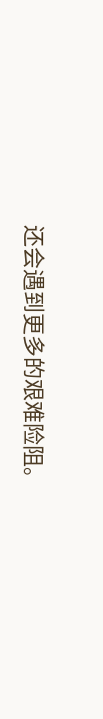还会遇到更多的艰难险阻。